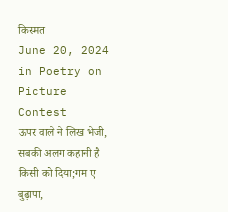किस्मत
June 20, 2024 in Poetry on Picture Contest
ऊपर वाले ने लिख भेजी, सबकी अलग कहानी है
किसी को दिया;गम ए बुढ़ापा,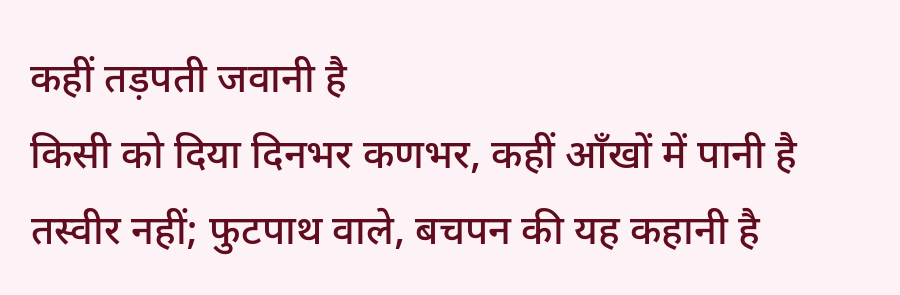कहीं तड़पती जवानी है
किसी को दिया दिनभर कणभर, कहीं आँखों में पानी है
तस्वीर नहीं; फुटपाथ वाले, बचपन की यह कहानी है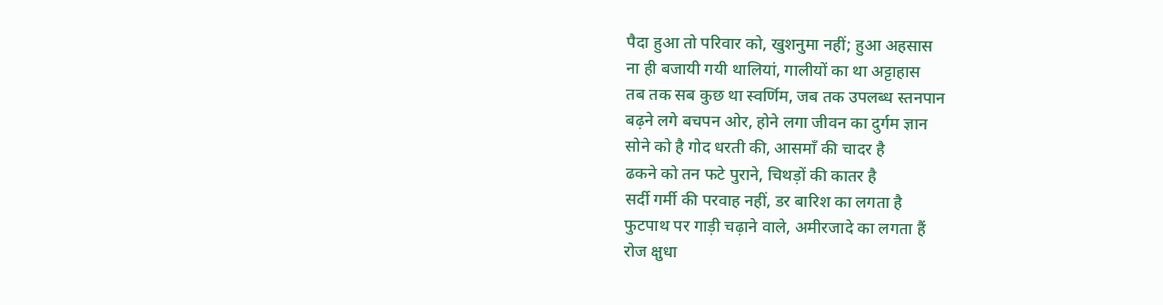पैदा हुआ तो परिवार को, खुशनुमा नहीं; हुआ अहसास
ना ही बजायी गयी थालियां, गालीयों का था अट्टाहास
तब तक सब कुछ था स्वर्णिम, जब तक उपलब्ध स्तनपान
बढ़ने लगे बचपन ओर, होने लगा जीवन का दुर्गम ज्ञान
सोने को है गोद धरती की, आसमाँ की चादर है
ढकने को तन फटे पुराने, चिथड़ों की कातर है
सर्दी गर्मी की परवाह नहीं, डर बारिश का लगता है
फुटपाथ पर गाड़ी चढ़ाने वाले, अमीरजादे का लगता हैं
रोज क्षुधा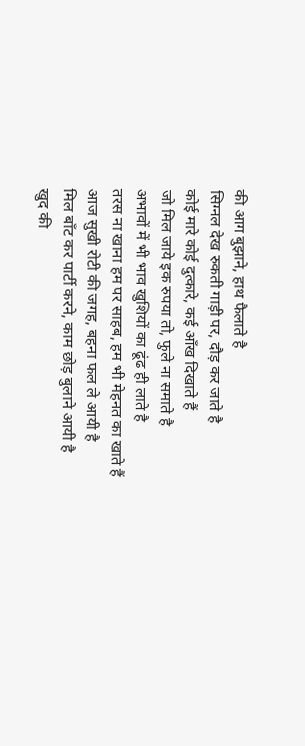की आग बुझाने, हाथ फैलाते है
सिग्नल देख रुकती गाड़ी पर, दौड़ कर जाते है
कोई मारे कोई दुत्कारे, कई आँख दिखाते हैं
जो मिल जाये इक रुपया तो, फुले ना समाते है
अभावों में भी भाव खुशियों का ढूंढ ही लाते है
तरस ना खाना हम पर साहब, हम भी मेहनत का खाते हैं
आज सुखी रोटी की जगह, बहना फल ले आयी है
मिल बाँट कर पार्टी करने, काम छोड़ बुलाने आयी है
खुद की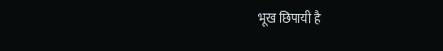भूख छिपायी है